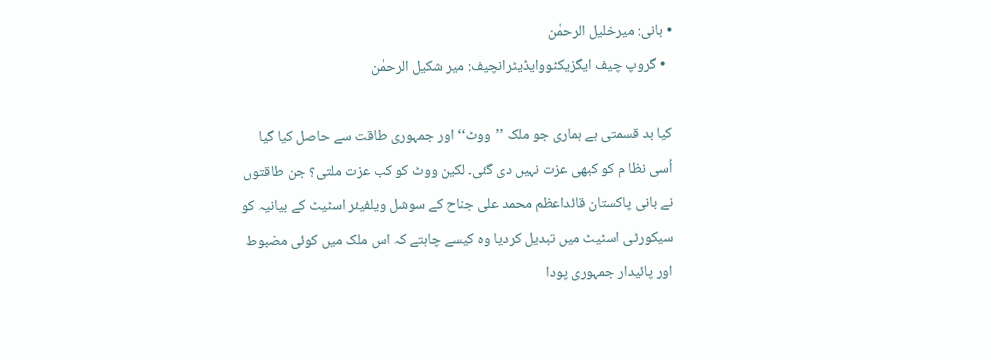• بانی: میرخلیل الرحمٰن
  • گروپ چیف ایگزیکٹووایڈیٹرانچیف: میر شکیل الرحمٰن

کیا بد قسمتی ہے ہماری جو ملک ’’ووٹ‘‘ اور جمہوری طاقت سے حاصل کیا گیا اُسی نظا م کو کبھی عزت نہیں دی گئی۔ لکین ووٹ کو کب عزت ملتی؟ جن طاقتوں نے بانی پاکستان قائداعظم محمد علی جناح کے سوشل ویلفیئر اسٹیٹ کے بیانیہ کو سیکورٹی اسٹیٹ میں تبدیل کردیا وہ کیسے چاہتے کہ اس ملک میں کوئی مضبوط اور پائیدار جمہوری پودا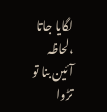لگایا جاتا ،لحاظہ آئین بنا تو تڑوا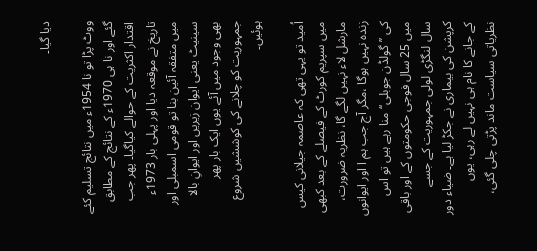دیا گیا۔

ووٹ پڑا تو نا 1954ء میں نتائج تسلیم کئے گئے اور نا ہی 1970ء کے نتائج کے مطابق اقتدار اکثریت کے حوالے کیاگیا۔ پھر جب تاریخ نے موقعہ دیا اور پہلی بار 1973ء میں متفقہ آئین بنا تو قومی اسمبلی اور سینیٹ یعنی ایوان زیریں اور ایوانِ بالا بھی وجود میں آئے یوں ایک بار پھر جمہوریت کو چلانے کی کوششیں شروع ہوئیں۔

اُمید تو یہی تھی کہ عاصمہ جیلانی کیس میں سپریم کورٹ کے فیصلے کے بعد کبھی مارشل لاء نہیں لگے گا، نظریہ ضرورت، زندہ نہیں ہوگا ،مگر آج جب ہم ا اور ایوانوں کی ’’گولڈن جوبلی‘‘ منا رہے ہیں تو اس میں 25 سال فوجی حکومتوں کے اور باقی سال لنگڑی لولی جمہوریت کے جسے کرپشن کی بیماری نے جکڑ لیا ہے۔ ضیاء دور کے جانے کا نام ہی نہیں لے رہی، یوں نظریاتی سیاست ماند پڑتی چلی گئی،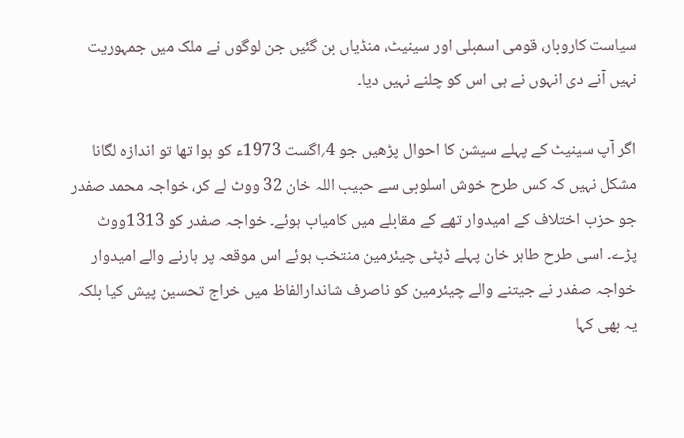سیاست کاروبار، قومی اسمبلی اور سینیٹ، منڈیاں بن گئیں جن لوگوں نے ملک میں جمہوریت نہیں آنے دی انہوں نے ہی اس کو چلنے نہیں دیا۔

اگر آپ سینیٹ کے پہلے سیشن کا احوال پڑھیں جو 4؍اگست 1973ء کو ہوا تھا تو اندازہ لگانا مشکل نہیں کہ کس طرح خوش اسلوبی سے حبیب اللہ خان 32 ووٹ لے کر، خواجہ محمد صفدر جو حزب اختلاف کے امیدوار تھے کے مقابلے میں کامیاب ہوئے۔ خواجہ صفدر کو 1313ووٹ پڑے۔ اسی طرح طاہر خان پہلے ڈپٹی چیئرمین منتخب ہوئے اس موقعہ پر ہارنے والے امیدوار خواجہ صفدر نے جیتنے والے چیئرمین کو ناصرف شاندارالفاظ میں خراج تحسین پیش کیا بلکہ یہ بھی کہا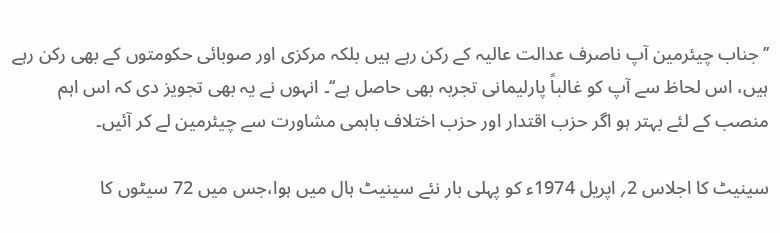’’جناب چیئرمین آپ ناصرف عدالت عالیہ کے رکن رہے ہیں بلکہ مرکزی اور صوبائی حکومتوں کے بھی رکن رہے ہیں، اس لحاظ سے آپ کو غالباً پارلیمانی تجربہ بھی حاصل ہے‘‘۔ انہوں نے یہ بھی تجویز دی کہ اس اہم منصب کے لئے بہتر ہو اگر حزب اقتدار اور حزب اختلاف باہمی مشاورت سے چیئرمین لے کر آئیں۔

سینیٹ کا اجلاس 2؍ اپریل 1974ء کو پہلی بار نئے سینیٹ ہال میں ہوا،جس میں 72 سیٹوں کا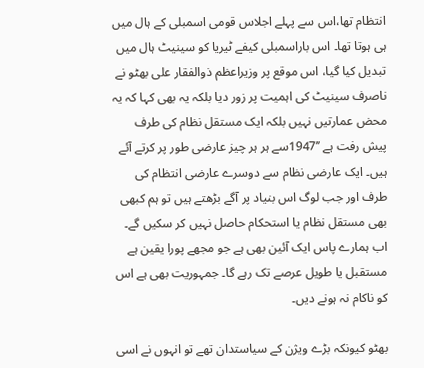انتظام تھا،اس سے پہلے اجلاس قومی اسمبلی کے ہال میں ہی ہوتا تھا۔ اس باراسمبلی کیفے ٹیریا کو سینیٹ ہال میں تبدیل کیا گیا، اس موقع پر وزیراعظم ذوالفقار علی بھٹو نے ناصرف سینیٹ کی اہمیت پر زور دیا بلکہ یہ بھی کہا کہ یہ محض عمارتیں نہیں بلکہ ایک مستقل نظام کی طرف پیش رفت ہے ’’1947سے ہر ہر چیز عارضی طور پر کرتے آئے ہیں۔ ایک عارضی نظام سے دوسرے عارضی انتظام کی طرف اور جب لوگ اس بنیاد پر آگے بڑھتے ہیں تو ہم کبھی بھی مستقل نظام یا استحکام حاصل نہیں کر سکیں گے۔ اب ہمارے پاس ایک آئین بھی ہے جو مجھے پورا یقین ہے مستقبل یا طویل عرصے تک رہے گا۔ جمہوریت بھی ہے اس کو ناکام نہ ہونے دیں۔

بھٹو کیونکہ بڑے ویژن کے سیاستدان تھے تو انہوں نے اسی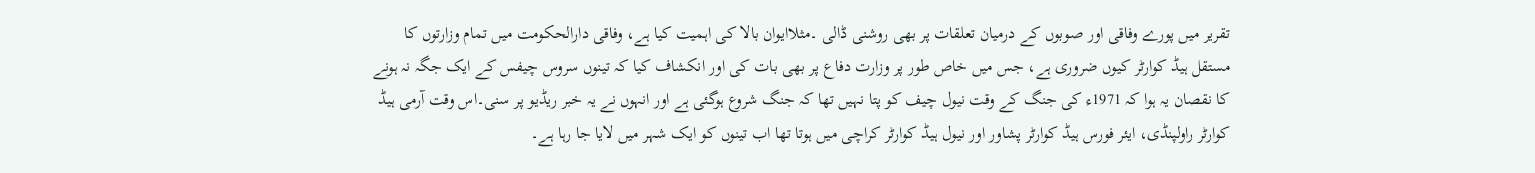تقریر میں پورے وفاقی اور صوبوں کے درمیان تعلقات پر بھی روشنی ڈالی ۔مثلاایوان بالا کی اہمیت کیا ہے، وفاقی دارالحکومت میں تمام وزارتوں کا مستقل ہیڈ کوارٹر کیوں ضروری ہے، جس میں خاص طور پر وزارت دفاع پر بھی بات کی اور انکشاف کیا کہ تینوں سروس چیفس کے ایک جگہ نہ ہونے کا نقصان یہ ہوا کہ 1971ء کی جنگ کے وقت نیول چیف کو پتا نہیں تھا کہ جنگ شروع ہوگئی ہے اور انہوں نے یہ خبر ریڈیو پر سنی۔اس وقت آرمی ہیڈ کوارٹر راولپنڈی، ایئر فورس ہیڈ کوارٹر پشاور اور نیول ہیڈ کوارٹر کراچی میں ہوتا تھا اب تینوں کو ایک شہر میں لایا جا رہا ہے۔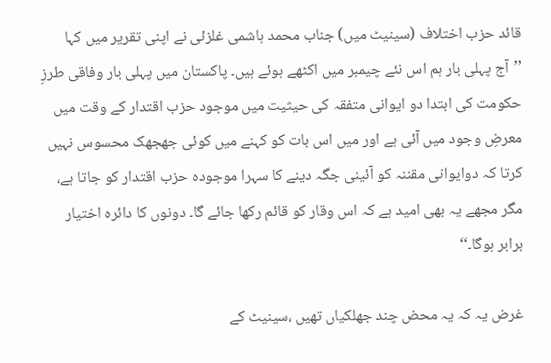قائد حزب اختلاف (سینیٹ میں) جناب محمد ہاشمی غلزئی نے اپنی تقریر میں کہا ’’آج پہلی بار ہم اس نئے چیمبر میں اکٹھے ہوئے ہیں۔ پاکستان میں پہلی بار وفاقی طرزِ حکومت کی ابتدا دو ایوانی متفقہ کی حیثیت میں موجود حزب اقتدار کے وقت میں معرضِ وجود میں آئی ہے اور میں اس بات کو کہنے میں کوئی جھجھک محسوس نہیں کرتا کہ دوایوانی مقننہ کو آئینی جگہ دینے کا سہرا موجودہ حزب اقتدار کو جاتا ہے، مگر مجھے یہ بھی امید ہے کہ اس وقار کو قائم رکھا جائے گا۔ دونوں کا دائرہ اختیار برابر ہوگا۔‘‘

غرض یہ کہ یہ محض چند جھلکیاں تھیں ،سینیٹ کے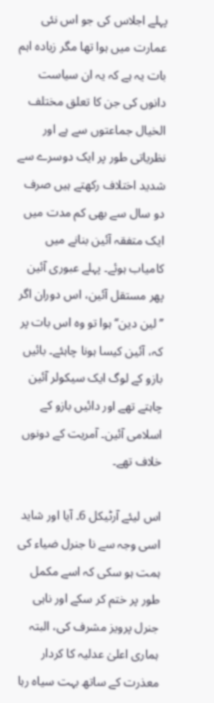پہلے اجلاس کی جو اس نئی عمارت میں ہوا تھا مگر زیادہ اہم بات یہ ہے کہ یہ ان سیاست دانوں کی جن کا تعلق مختلف الخیال جماعتوں سے ہے اور نظریاتی طور پر ایک دوسرے سے شدید اختلاف رکھتے ہیں صرف دو سال سے بھی کم مدت میں ایک متفقہ آئین بنانے میں کامیاب ہوئے۔ پہلے عبوری آئین پھر مستقل آئین، اس دوران اگر ’’لین دین‘‘ ہوا تو وہ اس بات پر کہ، آئین کیسا ہونا چاہئے۔ بائیں بازو کے لوگ ایک سیکولر آئین چاہتے تھے اور دائیں بازو کے اسلامی آئین۔ آمریت کے دونوں خلاف تھے۔

اس لیئے آرٹیکل 6۔ آیا اور شاید اسی وجہ سے نا جنرل ضیاء کی ہمت ہو سکی کہ اسے مکمل طور پر ختم کر سکے اور ناہی جنرل پرویز مشرف کی، البتہ ہماری اعلیٰ عدلیہ کا کردار معذرت کے ساتھ بہت سیاہ رہا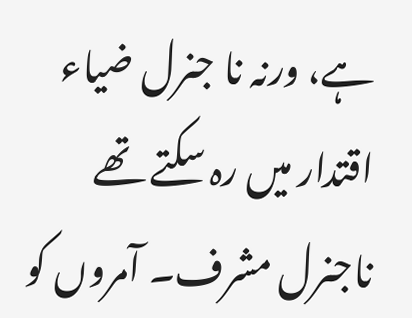ہے، ورنہ نا جنرل ضیاء اقتدار میں رہ سکتے تھے ناجنرل مشرف۔ آمروں کو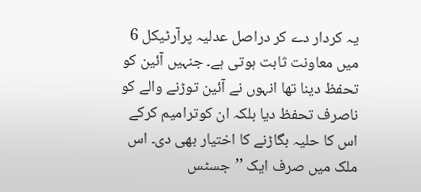یہ کردار دے کر دراصل عدلیہ پرآرٹیکل 6 میں معاونت ثابت ہوتی ہے۔ جنہیں آئین کو تحفظ دینا تھا انہوں نے آئین توڑنے والے کو ناصرف تحفظ دیا بلکہ ان کوترامیم کرکے اس کا حلیہ بگاڑنے کا اختیار بھی دی۔ اس ملک میں صرف ایک ’’جسٹس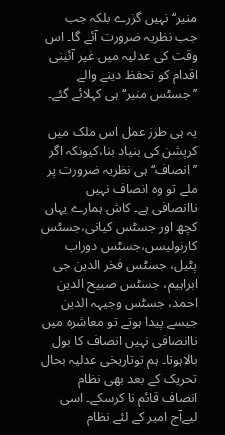منیر‘‘ نہیں گزرے بلکہ جب جب نظریہ ضرورت آئے گا۔ اس وقت کی عدلیہ میں غیر آئینی اقدام کو تحفظ دینے والے ’’جسٹس منیر‘‘ ہی کہلائے گئے۔

یہ ہی طرز عمل اس ملک میں کرپشن کی بنیاد بنا،کیونکہ اگر ’’انصاف‘‘ ہی نظریہ ضرورت پر ملے تو وہ انصاف نہیں ناانصافی ہے۔ کاش ہمارے یہاں کچھ اور جسٹس کیانی،جسٹس کارنولیسں،جسٹس دوراب پٹیل، جسٹس فخر الدین جی ابراہیم، جسٹس صبیح الدین احمد، جسٹس وجیہہ الدین جیسے پیدا ہوتے تو معاشرہ میں ناانصافی نہیں انصاف کا بول بالاہوتا۔ ہم توتاریخی عدلیہ بحال تحریک کے بعد بھی نظام انصاف قائم نا کرسکے۔ اسی لیےآج امیر کے لئے نظام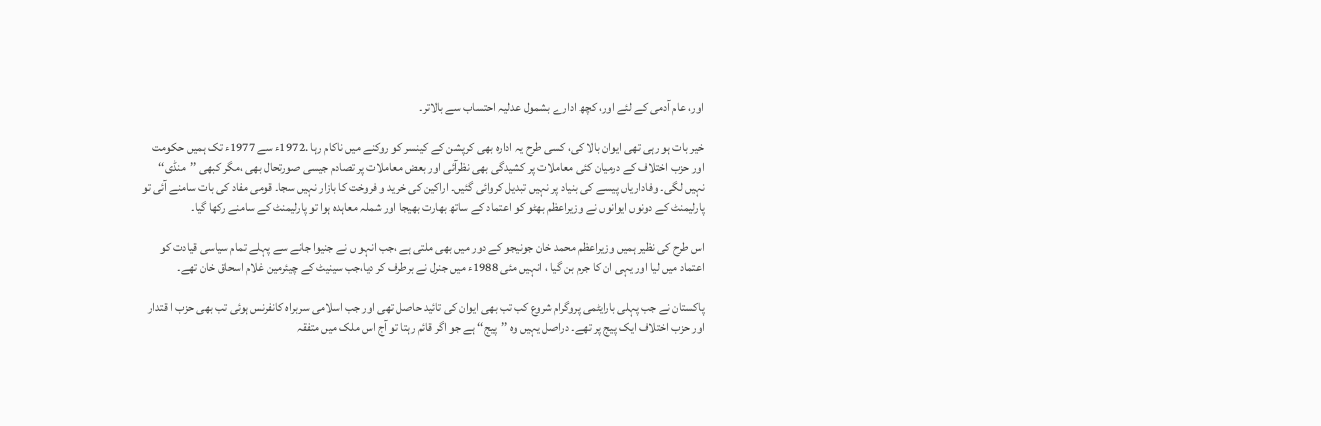اور، عام آدمی کے لئے اور، کچھ ادارے بشمول عدلیہ احتساب سے بالاتر۔

خیر بات ہو رہی تھی ایوان بالا کی، کسی طرح یہ ادارہ بھی کرپشن کے کینسر کو روکنے میں ناکام رہا .1972ء سے 1977ء تک ہمیں حکومت اور حزب اختلاف کے درمیان کئی معاملات پر کشیدگی بھی نظرآئی اور بعض معاملات پر تصادم جیسی صورتحال بھی ،مگر کبھی ’’منڈی‘‘ نہیں لگی۔ وفاداریاں پیسے کی بنیاد پر نہیں تبدیل کروائی گئیں۔ اراکین کی خرید و فروخت کا بازار نہیں سجا۔ قومی مفاد کی بات سامنے آئی تو پارلیمنٹ کے دونوں ایوانوں نے وزیراعظم بھٹو کو اعتماد کے ساتھ بھارت بھیجا اور شملہ معاہدہ ہوا تو پارلیمنٹ کے سامنے رکھا گیا۔

اس طرح کی نظیر ہمیں وزیراعظم محمد خان جونیجو کے دور میں بھی ملتی ہے ،جب انہو ں نے جنیوا جانے سے پہلے تمام سیاسی قیادت کو اعتماد میں لیا اور یہی ان کا جرم بن گیا ، انہیں مئی 1988ء میں جنرل نے برطرف کر دیا،جب سینیٹ کے چیئرمین غلام اسحاق خان تھے۔

پاکستان نے جب پہلی بارایٹمی پروگرام شروع کب تب بھی ایوان کی تائید حاصل تھی اور جب اسلامی سربراہ کانفرنس ہوئی تب بھی حزب ا قتدار اور حزب اختلاف ایک پیج پر تھے۔ دراصل یہیں وہ ’’پیج‘‘ ہے جو اگر قائم رہتا تو آج اس ملک میں متفقہ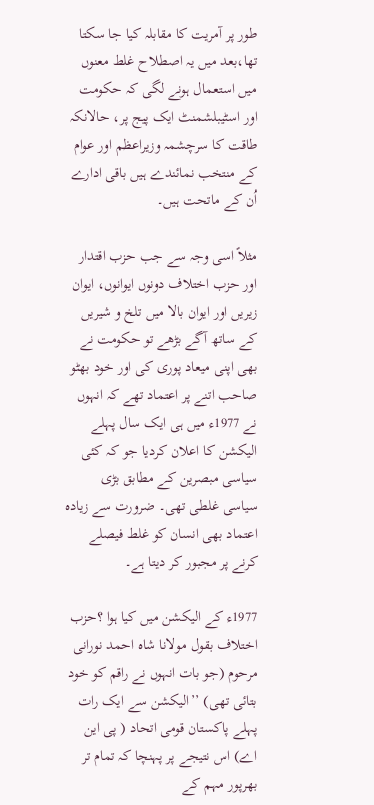طور پر آمریت کا مقابلہ کیا جا سکتا تھا،بعد میں یہ اصطلاح غلط معنوں میں استعمال ہونے لگی کہ حکومت اور اسٹیبلشمنٹ ایک پیج پر، حالانکہ طاقت کا سرچشمہ وزیراعظم اور عوام کے منتخب نمائندے ہیں باقی ادارے اُن کے ماتحت ہیں۔

مثلاً اسی وجہ سے جب حزب اقتدار اور حزب اختلاف دونوں ایوانوں، ایوان زیریں اور ایوان بالا میں تلخ و شیریں کے ساتھ آگے بڑھے تو حکومت نے بھی اپنی میعاد پوری کی اور خود بھٹو صاحب اتنے پر اعتماد تھے کہ انہوں نے 1977ء میں ہی ایک سال پہلے الیکشن کا اعلان کردیا جو کہ کئی سیاسی مبصرین کے مطابق بڑی سیاسی غلطی تھی۔ ضرورت سے زیادہ اعتماد بھی انسان کو غلط فیصلے کرنے پر مجبور کر دیتا ہے۔

1977ء کے الیکشن میں کیا ہوا ؟حزب اختلاف بقول مولانا شاہ احمد نورانی مرحوم (جو بات انہوں نے راقم کو خود بتائی تھی) ’’الیکشن سے ایک رات پہلے پاکستان قومی اتحاد ( پی این اے) اس نتیجے پر پہنچا کہ تمام تر بھرپور مہم کے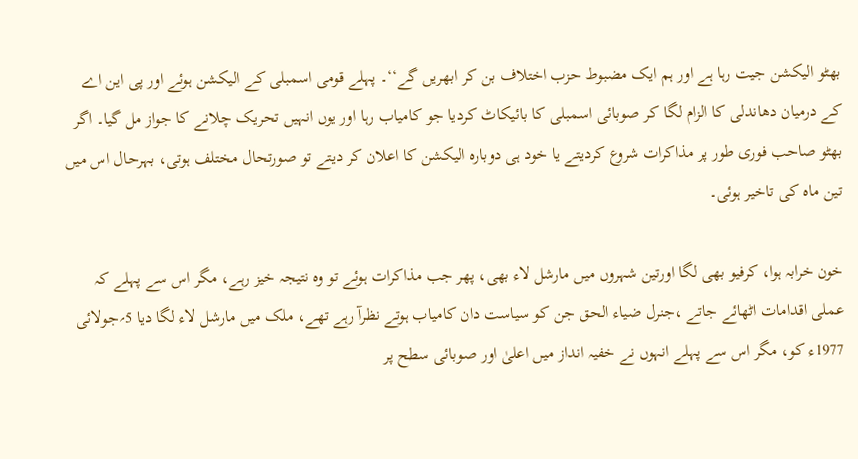بھٹو الیکشن جیت رہا ہے اور ہم ایک مضبوط حزب اختلاف بن کر ابھریں گے‘‘۔ پہلے قومی اسمبلی کے الیکشن ہوئے اور پی این اے کے درمیان دھاندلی کا الزام لگا کر صوبائی اسمبلی کا بائیکاٹ کردیا جو کامیاب رہا اور یوں انہیں تحریک چلانے کا جواز مل گیا۔ اگر بھٹو صاحب فوری طور پر مذاکرات شروع کردیتے یا خود ہی دوبارہ الیکشن کا اعلان کر دیتے تو صورتحال مختلف ہوتی، بہرحال اس میں تین ماہ کی تاخیر ہوئی۔

خون خرابہ ہوا، کرفیو بھی لگا اورتین شہروں میں مارشل لاء بھی، پھر جب مذاکرات ہوئے تو وہ نتیجہ خیز رہے، مگر اس سے پہلے کہ عملی اقدامات اٹھائے جاتے ،جنرل ضیاء الحق جن کو سیاست دان کامیاب ہوتے نظرآ رہے تھے، ملک میں مارشل لاء لگا دیا 5؍جولائی 1977ء کو، مگر اس سے پہلے انہوں نے خفیہ انداز میں اعلیٰ اور صوبائی سطح پر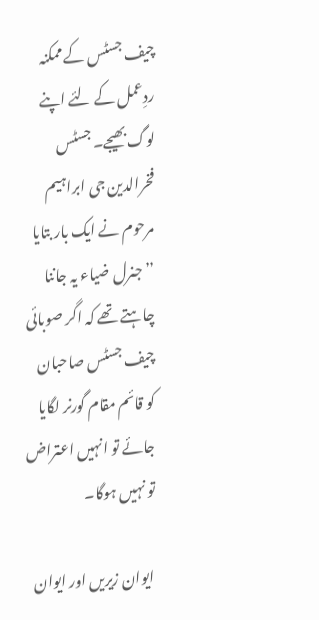چیف جسٹس کے ممکنہ ردِعمل کے لئے اپنے لوگ بھیجے۔ جسٹس فخرالدین جی ابراہیم مرحوم نے ایک بار بتایا ’’جنرل ضیاء یہ جاننا چاہتے تھے کہ اگر صوبائی چیف جسٹس صاحبان کو قائم مقام گورنر لگایا جائے تو انہیں اعتراض تو نہیں ہوگا۔

ایوان زیریں اور ایوان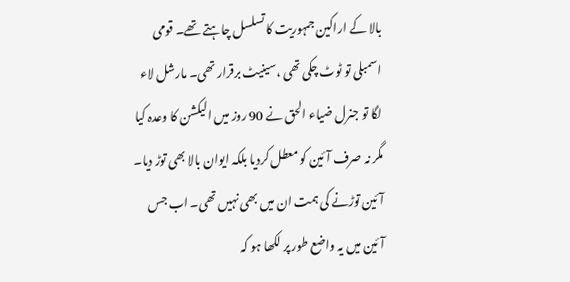بالا کے اراکین جمہوریت کا تسلسل چاہتے تھے۔ قومی اسمبلی تو ٹوٹ چکی تھی ،سینیٹ برقرار تھی۔ مارشل لاء لگا تو جنرل ضیاء الحق نے 90 روز میں الیکشن کا وعدہ کیا مگر نہ صرف آئین کو معطل کردیا بلکہ ایوان بالا بھی توڑ دیا۔ آئین توڑنے کی ہمت ان میں بھی نہیں تھی۔ اب جس آئین میں یہ واضع طور پر لکھا ہو کہ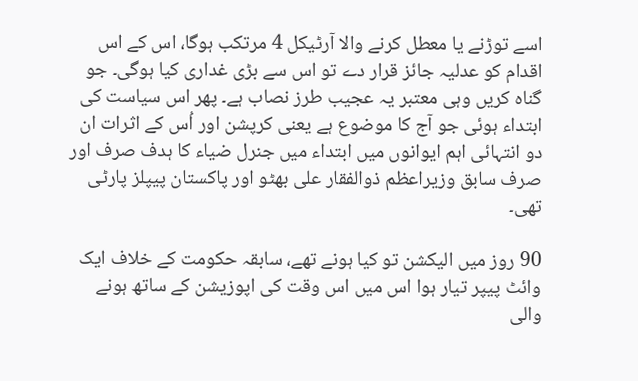اسے توڑنے یا معطل کرنے والا آرٹیکل 4 مرتکب ہوگا، اس کے اس اقدام کو عدلیہ جائز قرار دے تو اس سے بڑی غداری کیا ہوگی۔ جو گناہ کریں وہی معتبر یہ عجیب طرز نصاب ہے۔ پھر اس سیاست کی ابتداء ہوئی جو آج کا موضوع ہے یعنی کرپشن اور اُس کے اثرات ان دو انتہائی اہم ایوانوں میں ابتداء میں جنرل ضیاء کا ہدف صرف اور صرف سابق وزیراعظم ذوالفقار علی بھٹو اور پاکستان پیپلز پارٹی تھی۔

90 روز میں الیکشن تو کیا ہونے تھے، سابقہ حکومت کے خلاف ایک وائٹ پیپر تیار ہوا اس میں اس وقت کی اپوزیشن کے ساتھ ہونے والی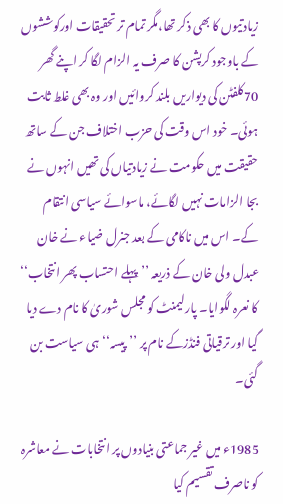زیادتیوں کا بھی ذکر تھا،مگر تمام تر تحقیقات اورکوششوں کے باوجود کرپشن کا صرف یہ الزام لگا کر اپنے گھر 70کلفٹن کی دیواریں بلند کروائیں اور وہ بھی غلط ثابت ہوئی۔ خود اس وقت کی حزب اختلاف جن کے ساتھ حقیقت میں حکومت نے زیادتیاں کی تھیں انہوں نے بجا الزامات نہیں لگائے، ماسوائے سیاسی انتقام کے۔ اس میں ناکامی کے بعد جنرل ضیاء نے خان عبدل ولی خان کے ذریعہ ’’پہلے احتساب پھر انتخاب‘‘ کا نعرہ لگوایا۔ پارلیمنٹ کو مجلس شوریٰ کا نام دے دیا گیا اور ترقیاتی فنڈزکے نام پر ’’پیسہ‘‘ہی سیاست بن گئی۔

1985ء میں غیر جماعتی بنیادوں پر انتخابات نے معاشرہ کو ناصرف تقسیم کیا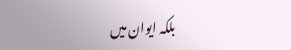بلکہ ایوان میں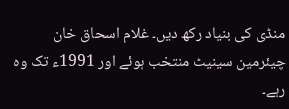منڈی کی بنیاد رکھ دیں۔ غلام اسحاق خان چیئرمین سینیٹ منتخب ہوئے اور 1991ء تک وہ رہے۔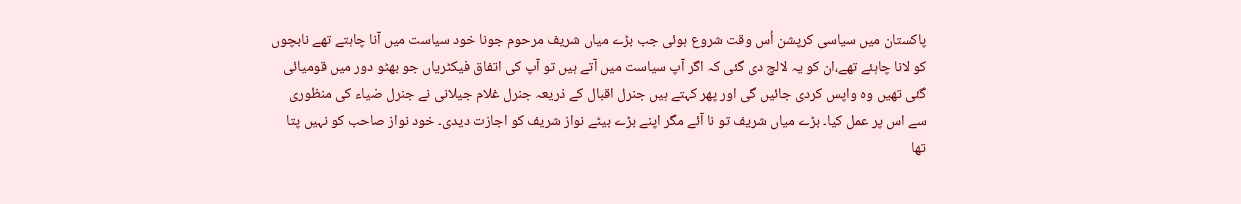پاکستان میں سیاسی کرپشن اُس وقت شروع ہوئی جب بڑے میاں شریف مرحوم جونا خود سیاست میں آنا چاہتے تھے نابچوں کو لانا چاہئے تھے،ان کو یہ لالچ دی گئی کہ اگر آپ سیاست میں آتے ہیں تو آپ کی اتفاق فیکٹریاں جو بھٹو دور میں قومیائی گئی تھیں وہ واپس کردی جائیں گی اور پھر کہتے ہیں جنرل اقبال کے ذریعہ جنرل غلام جیلانی نے جنرل ضیاء کی منظوری سے اس پر عمل کیا۔ بڑے میاں شریف تو نا آئے مگر اپنے بڑے بیٹے نواز شریف کو اجازت دیدی۔ خود نواز صاحب کو نہیں پتا تھا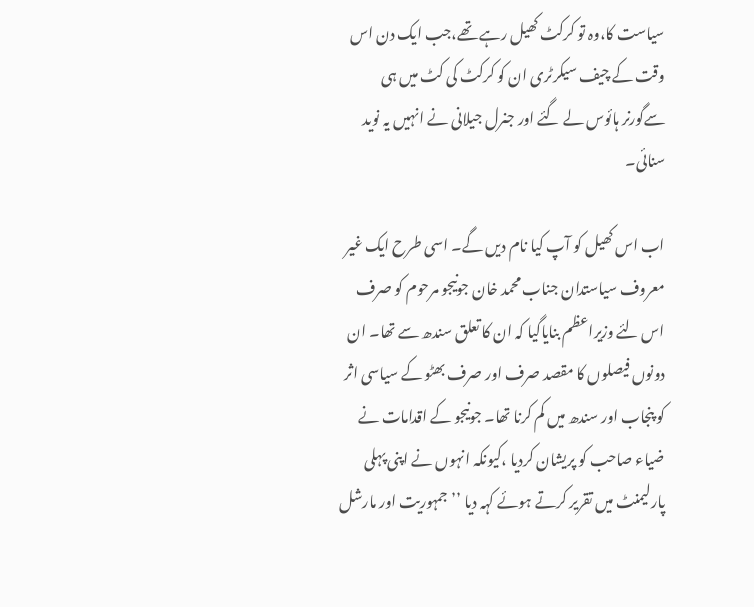سیاست کا،وہ تو کرکٹ کھیل رہے تھے،جب ایک دن اس وقت کے چیف سیکرٹری ان کو کرکٹ کی کٹ میں ہی سےگورنر ہائوس لے گئے اور جنرل جیلانی نے انہیں یہ نوید سنائی۔

اب اس کھیل کو آپ کیا نام دیں گے۔ اسی طرح ایک غیر معروف سیاستدان جناب محمد خان جونیجو مرحوم کو صرف اس لئے وزیراعظم بنایاگیا کہ ان کا تعلق سندھ سے تھا۔ ان دونوں فیصلوں کا مقصد صرف اور صرف بھٹو کے سیاسی اثر کو پنجاب اور سندھ میں کم کرنا تھا۔ جونیجو کے اقدامات نے ضیاء صاحب کو پریشان کردیا ،کیونکہ انہوں نے اپنی پہلی پارلیمنٹ میں تقریر کرتے ہوئے کہہ دیا ’’جمہوریت اور مارشل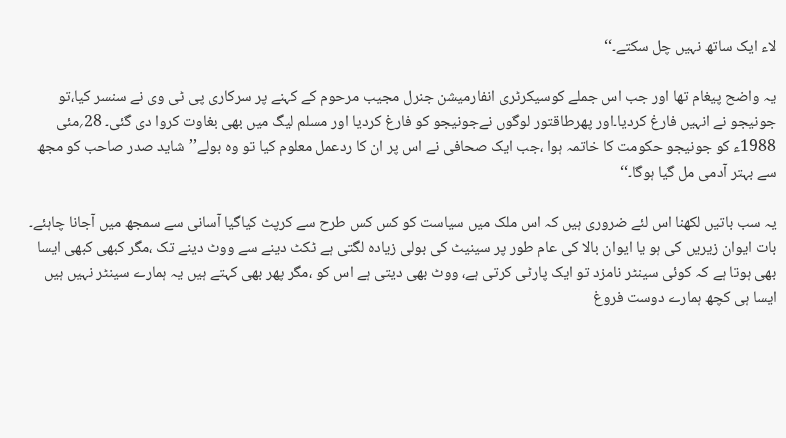لاء ایک ساتھ نہیں چل سکتے۔‘‘

یہ واضح پیغام تھا اور جب اس جملے کوسیکرٹری انفارمیشن جنرل مجیب مرحوم کے کہنے پر سرکاری پی ٹی وی نے سنسر کیا،تو جونیجو نے انہیں فارغ کردیا۔اور پھرطاقتور لوگوں نےجونیجو کو فارغ کردیا اور مسلم لیگ میں بھی بغاوت کروا دی گئی۔ 28؍مئی 1988ء کو جونیجو حکومت کا خاتمہ ہوا ،جب ایک صحافی نے اس پر ان کا ردعمل معلوم کیا تو وہ بولے’’شاید صدر صاحب کو مجھ سے بہتر آدمی مل گیا ہوگا۔‘‘

یہ سب باتیں لکھنا اس لئے ضروری ہیں کہ اس ملک میں سیاست کو کس کس طرح سے کرپٹ کیاگیا آسانی سے سمجھ میں آجانا چاہئے۔ بات ایوان زیریں کی ہو یا ایوان بالا کی عام طور پر سینیٹ کی بولی زیادہ لگتی ہے ٹکٹ دینے سے ووٹ دینے تک ،مگر کبھی کبھی ایسا بھی ہوتا ہے کہ کوئی سینٹر نامزد تو ایک پارٹی کرتی ہے، ووٹ بھی دیتی ہے اس کو ،مگر پھر بھی کہتے ہیں یہ ہمارے سینٹر نہیں ہیں ایسا ہی کچھ ہمارے دوست فروغ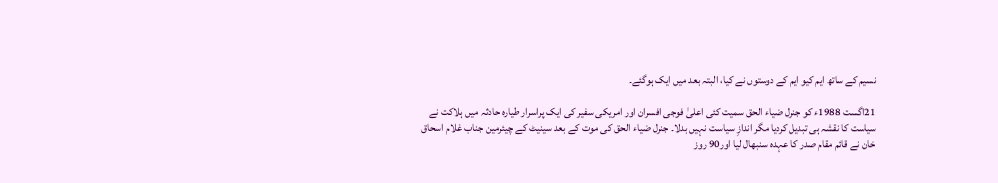نسیم کے ساتھ ایم کیو ایم کے دوستوں نے کیا، البتہ بعد میں ایک ہوگئے۔

21اگست 1988ء کو جنرل ضیاء الحق سمیت کئی اعلیٰ فوجی افسران اور امریکی سفیر کی ایک پراسرار طیارہ حادثہ میں ہلاکت نے سیاست کا نقشہ ہی تبدیل کردیا مگر اندازِ سیاست نہیں بدلا۔ جنرل ضیاء الحق کی موت کے بعد سینیٹ کے چیئرمین جناب غلام اسحاق خان نے قائم مقام صدر کا عہدہ سنبھال لیا اور90 روز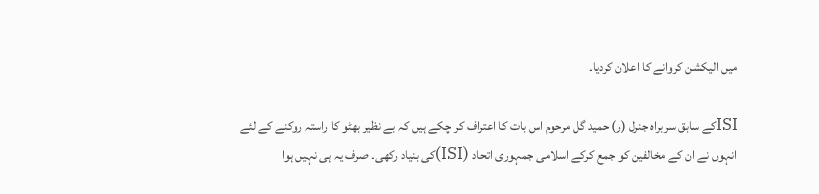میں الیکشن کروانے کا اعلان کردیا۔

ISIکے سابق سربراہ جنرل (ر) حمید گل مرحوم اس بات کا اعتراف کر چکے ہیں کہ بے نظیر بھٹو کا راستہ روکنے کے لئے انہوں نے ان کے مخالفین کو جمع کرکے اسلامی جمہوری اتحاد (ISI)کی بنیاد رکھی۔ صرف یہ ہی نہیں ہوا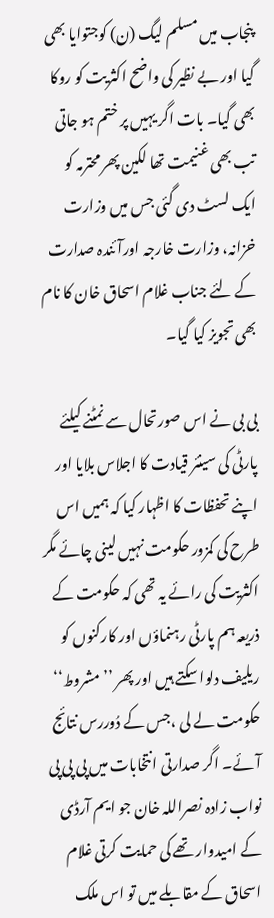پنجاب میں مسلم لیگ (ن) کوجتوایا بھی گیا اور بے نظیر کی واضح اکثریت کو روکا بھی گیا۔ بات اگر یہیں پر ختم ہو جاتی تب بھی غنیمت تھا لکین پھر محترمہ کو ایک لسٹ دی گئی جس میں وزارت خزانہ، وزارت خارجہ اورآئندہ صدارت کے لئے جناب غلام اسحاق خان کا نام بھی تجویز کیا گیا۔

بی بی نے اس صورتحال سے نمٹنے کیلئے پارٹی کی سینئر قیادت کا اجلاس بلایا اور اپنے تحفظات کا اظہار کیا کہ ہمیں اس طرح کی کمزور حکومت نہیں لینی چائے مگر اکثریت کی رائے یہ تھی کہ حکومت کے ذریعہ ہم پارٹی رہنماؤں اور کارکنوں کو ریلیف دلوا سکتے ہیں اور پھر ’’مشروط‘‘ حکومت لے لی ،جس کے دُوررس نتائج آئے۔ اگر صدارتی انتخابات میں پی پی پی نواب زادہ نصراللہ خان جو ایم آرڈی کے امیدوار تھے کی حمایت کرتی غلام اسحاق کے مقابلے میں تو اس ملک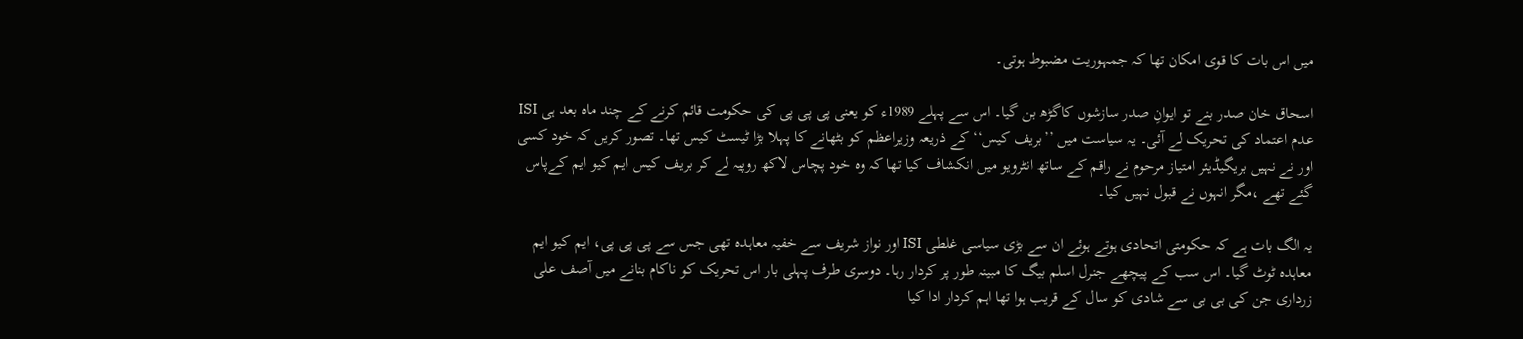میں اس بات کا قوی امکان تھا کہ جمہوریت مضبوط ہوتی۔

اسحاق خان صدر بنے تو ایوانِ صدر سازشوں کاگڑھ بن گیا۔ اس سے پہلے 1989ء کو یعنی پی پی پی کی حکومت قائم کرنے کے چند ماہ بعد ہی ISI عدم اعتماد کی تحریک لے آئی۔ یہ سیاست میں ’’بریف کیس‘‘ کے ذریعہ وزیراعظم کو بٹھانے کا پہلا بڑا ٹیسٹ کیس تھا۔ تصور کریں کہ خود کسی اور نے نہیں بریگیڈیئر امتیاز مرحوم نے راقم کے ساتھ انٹرویو میں انکشاف کیا تھا کہ وہ خود پچاس لاکھ روپیہ لے کر بریف کیس ایم کیو ایم کےپاس گئے تھے ،مگر انہوں نے قبول نہیں کیا۔

یہ الگ بات ہے کہ حکومتی اتحادی ہوتے ہوئے ان سے بڑی سیاسی غلطی ISI اور نواز شریف سے خفیہ معاہدہ تھی جس سے پی پی پی، ایم کیو ایم معاہدہ ٹوٹ گیا۔ اس سب کے پیچھے جنرل اسلم بیگ کا مبینہ طور پر کردار رہا۔ دوسری طرف پہلی بار اس تحریک کو ناکام بنانے میں آصف علی زرداری جن کی بی بی سے شادی کو سال کے قریب ہوا تھا اہم کردار ادا کیا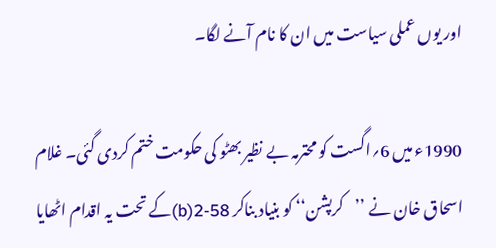اور یوں عملی سیاست میں ان کا نام آنے لگا۔

1990ء میں 6؍اگست کو محترمہ بے نظیر بھٹو کی حکومت ختم کردی گئی۔ غلام اسحاق خان نے ’’کرپشن‘‘ کو بنیاد بناکر 58-2(b)کے تحت یہ اقدام اٹھایا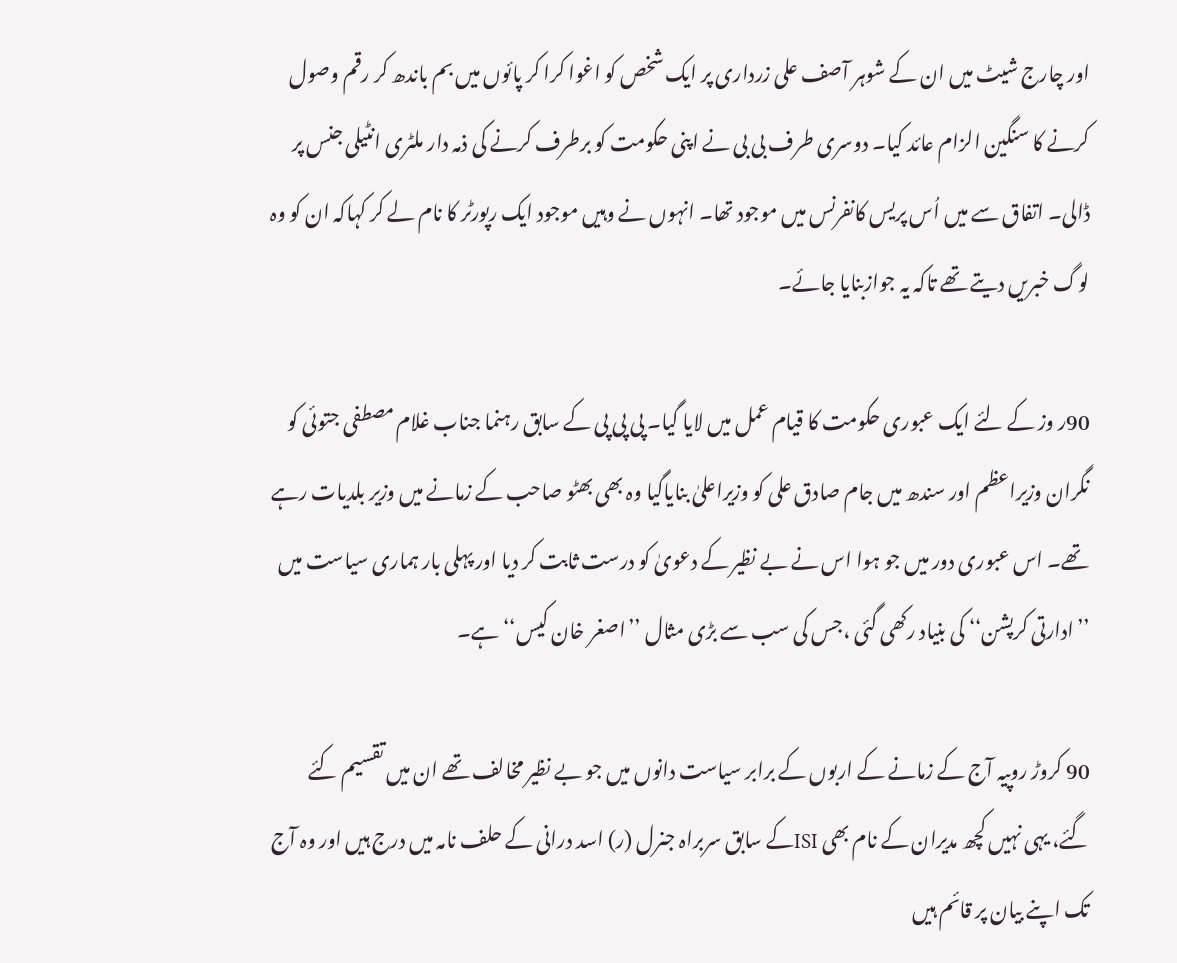اور چارج شیٹ میں ان کے شوہر آصف علی زرداری پر ایک شخص کو اغوا کرا کر پائوں میں بم باندھ کر رقم وصول کرنے کا سنگین الزام عائد کیا۔ دوسری طرف بی بی نے اپنی حکومت کو برطرف کرنے کی ذمہ دار ملٹری انٹیلی جنس پر ڈالی۔ اتفاق سے میں اُس پریس کانفرنس میں موجود تھا۔ انہوں نے وہیں موجود ایک رپورٹر کا نام لے کر کہاکہ ان کو وہ لوگ خبریں دیتے تھے تاکہ یہ جوازبنایا جائے۔

90ر وز کے لئے ایک عبوری حکومت کا قیام عمل میں لایا گیا۔ پی پی پی کے سابق رہنما جناب غلام مصطفی جتوئی کو نگران وزیراعظم اور سندھ میں جام صادق علی کو وزیراعلیٰ بنایاگیا وہ بھی بھٹو صاحب کے زمانے میں وزیر بلدیات رہے تھے۔ اس عبوری دور میں جو ہوا اس نے بے نظیر کے دعویٰ کو درست ثابت کر دیا اور پہلی بار ہماری سیاست میں ’’ادارتی کرپشن‘‘ کی بنیاد رکھی گئی ،جس کی سب سے بڑی مثال ’’اصغر خان کیس‘‘ ہے۔

90 کروڑ روپیہ آج کے زمانے کے اربوں کے برابر سیاست دانوں میں جو بے نظیر مخالف تھے ان میں تقسیم کئے گئے، یہی نہیں کچھ مدیران کے نام بھی ISIکے سابق سربراہ جنرل (ر) اسد درانی کے حلف نامہ میں درج ہیں اور وہ آج تک اپنے بیان پر قائم ہیں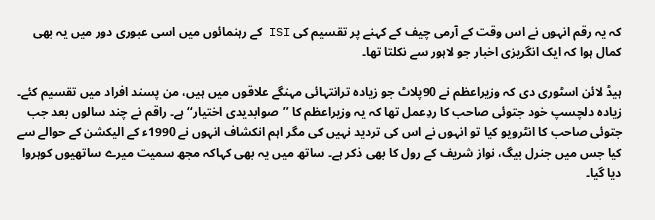کہ یہ رقم انہوں نے اس وقت کے آرمی چیف کے کہنے پر تقسیم کی ISI کے رہنمائوں میں اسی عبوری دور میں یہ بھی کمال ہوا کہ ایک انگریزی اخبار جو لاہور سے نکلتا تھا۔

ہیڈ لائن اسٹوری دی کہ وزیراعظم نے 90پلاٹ جو زیادہ ترانتہائی مہنگے علاقوں میں ہیں، من پسند افراد میں تقسیم کئے۔ زیادہ دلچسپ خود جتوئی صاحب کا ردِعمل تھا کہ یہ وزیراعظم کا ’’صوابدیدی اختیار‘‘ ہے۔ راقم نے چند سالوں بعد جب جتوئی صاحب کا انٹرویو کیا تو انہوں نے اس کی تردید نہیں کی مگر اہم انکشاف انہوں نے 1990ء کے الیکشن کے حوالے سے کیا جس میں جنرل بیگ، نواز شریف کے رول کا بھی ذکر ہے۔ ساتھ میں یہ بھی کہاکہ مجھ سمیت میرے ساتھیوں کوہروا دیا گیا۔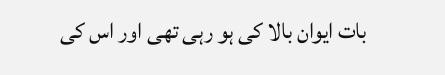بات ایوان بالا کی ہو رہی تھی اور اس کی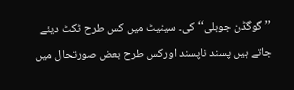’’گوگڈن جوبلی‘‘ کی۔ سینیٹ میں کس طرح ٹکٹ دیئے جاتے ہیں پسند ناپسند اورکس طرح بعض صورتحال میں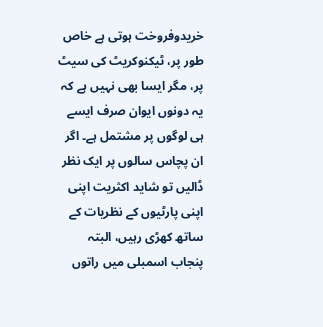خریدوفروخت ہوتی ہے خاص طور پر، ٹیکنوکریٹ کی سیٹ پر، مگر ایسا بھی نہیں ہے کہ یہ دونوں ایوان صرف ایسے ہی لوگوں پر مشتمل ہے۔ اگر ان پچاس سالوں پر ایک نظر ڈالیں تو شاید اکثریت اپنی اپنی پارٹیوں کے نظریات کے ساتھ کھڑی رہیں، البتہ پنجاب اسمبلی میں راتوں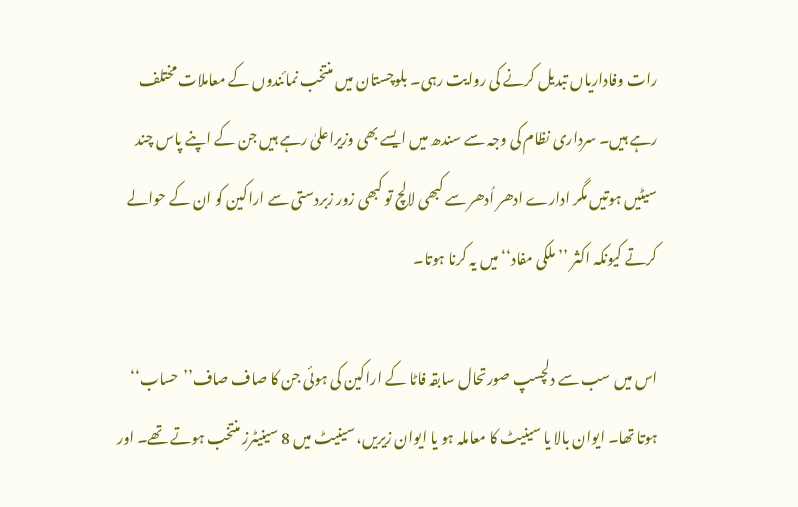رات وفاداریاں تبدیل کرنے کی روایت رہی۔ بلوچستان میں منتخب نمائندوں کے معاملات مختلف رہے ہیں۔ سرداری نظام کی وجہ سے سندھ میں ایسے بھی وزیراعلیٰ رہے ہیں جن کے اپنے پاس چند سیٹیں ہوتیں مگر ادارے ادھر اُدھر سے کبھی لالچ تو کبھی زور زبردستی سے اراکین کو ان کے حوالے کرتے کیونکہ اکثر ’’ملکی مفاد‘‘ میں یہ کرنا ہوتا۔

اس میں سب سے دلچسپ صورتحال سابقہ فاٹا کے اراکین کی ہوئی جن کا صاف صاف’’حساب‘‘ ہوتا تھا۔ ایوان بالا یا سینیٹ کا معاملہ ہو یا ایوان زیریں، سینیٹ میں 8 سینیٹرز منتخب ہوتے تھے۔ اور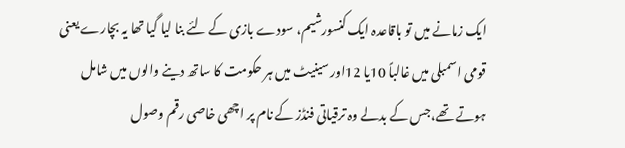ایک زمانے میں تو باقاعدہ ایک کنسورشیم، سودے بازی کے لئے بنا لیا گیا تھا یہ بچارے یعنی قومی اسمبلی میں غالباً 10یا 12اور سینیٹ میں ہر حکومت کا ساتھ دینے والوں میں شامل ہوتے تھے،جس کے بدلے وہ ترقیاتی فنڈز کے نام پر اچھی خاصی رقم وصول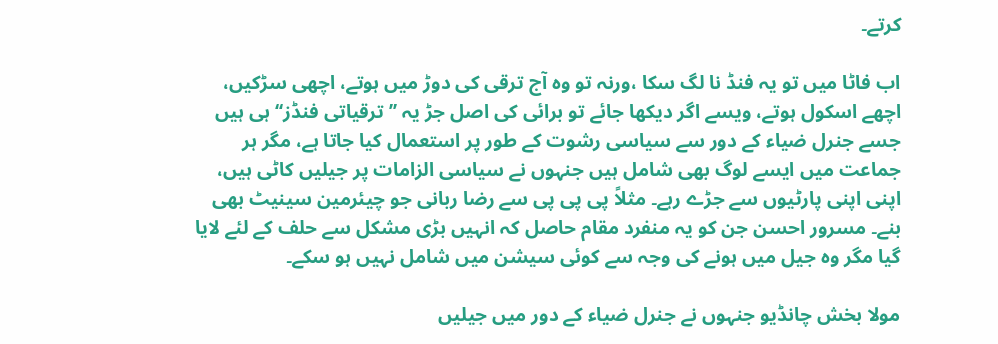کرتے۔

اب فاٹا میں تو یہ فنڈ نا لگ سکا ،ورنہ تو وہ آج ترقی کی دوڑ میں ہوتے، اچھی سڑکیں، اچھے اسکول ہوتے، ویسے اگر دیکھا جائے تو برائی کی اصل جڑ یہ ’’ترقیاتی فنڈز‘‘ ہی ہیں جسے جنرل ضیاء کے دور سے سیاسی رشوت کے طور پر استعمال کیا جاتا ہے، مگر ہر جماعت میں ایسے لوگ بھی شامل ہیں جنہوں نے سیاسی الزامات پر جیلیں کاٹی ہیں، اپنی اپنی پارٹیوں سے جڑے رہے۔ مثلاً پی پی پی سے رضا ربانی جو چیئرمین سینیٹ بھی بنے۔ مسرور احسن جن کو یہ منفرد مقام حاصل کہ انہیں بڑی مشکل سے حلف کے لئے لایا گیا مگر وہ جیل میں ہونے کی وجہ سے کوئی سیشن میں شامل نہیں ہو سکے۔

مولا بخش چانڈیو جنہوں نے جنرل ضیاء کے دور میں جیلیں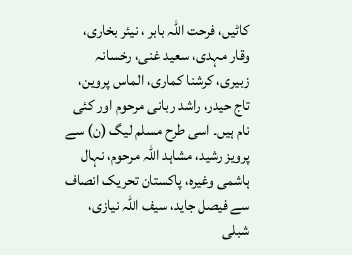کاٹیں، فرحت اللہ بابر ، نیئر بخاری، وقار مہدی، سعید غنی، رخسانہ زبیری، کرشنا کماری، الماس پروین، تاج حیدر، راشد ربانی مرحوم اور کئی نام ہیں۔ اسی طرح مسلم لیگ (ن) سے پرویز رشید، مشاہد اللہ مرحوم، نہال ہاشمی وغیرہ، پاکستان تحریک انصاف سے فیصل جاید، سیف اللہ نیازی، شبلی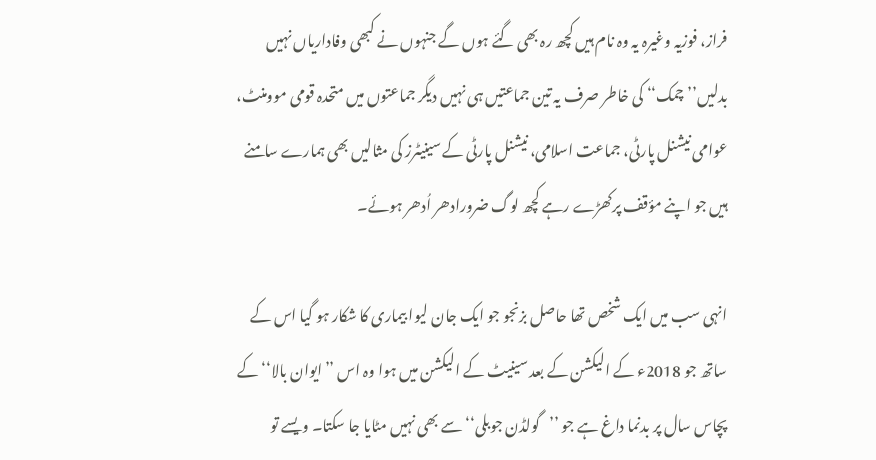فراز، فوزیہ وغیرہ یہ وہ نام ہیں کچھ رہ بھی گئے ہوں گے جنہوں نے کبھی وفاداریاں نہیں بدلیں’’چمک‘‘ کی خاطر صرف یہ تین جماعتیں ہی نہیں دیگر جماعتوں میں متحدہ قومی موومنٹ، عوامی نیشنل پارٹی، جماعت اسلامی، نیشنل پارٹی کے سینیٹرز کی مثالیں بھی ہمارے سامنے ہیں جو اپنے مؤقف پرکھڑے رہے کچھ لوگ ضرورادھر اُدھر ہوئے۔

انہی سب میں ایک شخص تھا حاصل بزنجو جو ایک جان لیوا بیماری کا شکار ہو گیا اس کے ساتھ جو 2018ء کے الیکشن کے بعد سینیٹ کے الیکشن میں ہوا وہ اس ’’ایوان بالا‘‘ کے پچاس سال پر بدنما داغ ہے جو ’’گولڈن جوبلی‘‘ سے بھی نہیں مٹایا جا سکتا۔ ویسے تو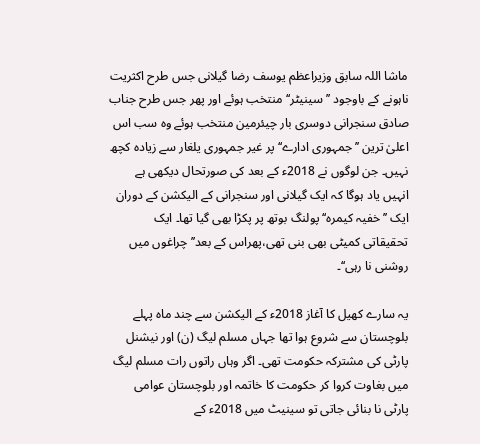ماشا اللہ سابق وزیراعظم یوسف رضا گیلانی جس طرح اکثریت ناہونے کے باوجود ’’سینیٹر‘‘ منتخب ہوئے اور پھر جس طرح جناب صادق سنجرانی دوسری بار چیئرمین منتخب ہوئے وہ سب اس اعلیٰ ترین ’’جمہوری ادارے‘‘ پر غیر جمہوری یلغار سے زیادہ کچھ نہیں۔ جن لوگوں نے 2018ء کے بعد کی صورتحال دیکھی ہے انہیں یاد ہوگا کہ ایک گیلانی اور سنجرانی کے الیکشن کے دوران ایک ’’خفیہ کیمرہ‘‘ پولنگ بوتھ پر پکڑا بھی گیا تھا۔ ایک تحقیقاتی کمیٹی بھی بنی تھی،پھراس کے بعد’’ چراغوں میں روشنی نا رہی‘‘۔

یہ سارے کھیل کا آغاز 2018ء کے الیکشن سے چند ماہ پہلے بلوچستان سے شروع ہوا تھا جہاں مسلم لیگ (ن) اور نیشنل پارٹی کی مشترکہ حکومت تھی۔ اگر وہاں راتوں رات مسلم لیگ میں بغاوت کروا کر حکومت کا خاتمہ اور بلوچستان عوامی پارٹی نا بنائی جاتی تو سینیٹ میں 2018ء کے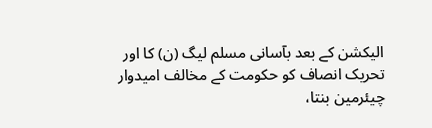الیکشن کے بعد بآسانی مسلم لیگ (ن) کا اور تحریک انصاف کو حکومت کے مخالف امیدوار چیئرمین بنتا،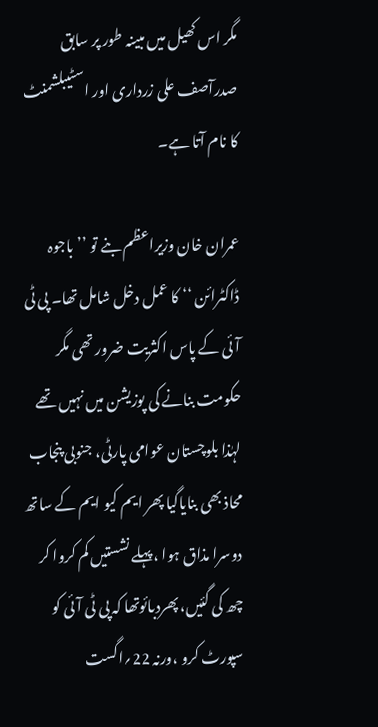مگر اس کھیل میں مبینہ طور پر سابق صدرآصف علی زرداری اور اسٹیبلشمنٹ کا نام آتا ہے۔

عمران خان وزیراعظم بنے تو ’’باجوہ ڈاکٹرائن ‘‘ کا عمل دخل شامل تھا۔ پی ٹی آئی کے پاس اکثریت ضرور تھی مگر حکومت بنانے کی پوزیشن میں نہیں تھے لہٰذا بلوچستان عوامی پارٹی، جنوبی پنجاب محاذ بھی بنایاگیا پھر ایم کیو ایم کے ساتھ دوسرا مذاق ہوا ،پہلے نشستیں کم کروا کر چھ کی گئیں، پھردبائوتھا کہ پی ٹی آئی کو سپورٹ کرو ،ورنہ 22؍اگست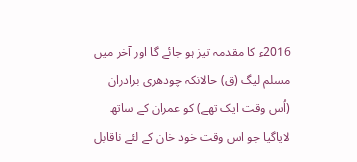2016ء کا مقدمہ تیز ہو جائے گا اور آخر میں مسلم لیگ (ق) حالانکہ چودھری برادران (اُس وقت ایک تھے) کو عمران کے ساتھ لایاگیا جو اس وقت خود خان کے لئے ناقابل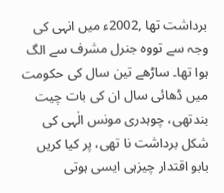برداشت تھا ,2002ء میں انہی کی وجہ سے تووہ جنرل مشرف سے الگ ہوا تھا۔ ساڑھے تین سال کی حکومت میں ڈھائی سال ان کی بات چیت بندتھی، چوہدری مونس الٰہی کی شکل برداشت نا تھی، پر کیا کریں بابو اقتدار چیزہی ایسی ہوتی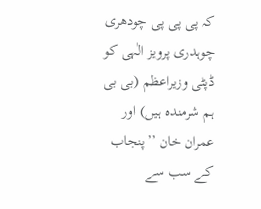کہ پی پی پی چودھری چوہدری پرویز الٰہی کو ڈپٹی وزیراعظم (بی بی ہم شرمندہ ہیں) اور عمران خان ’’پنجاب کے سب سے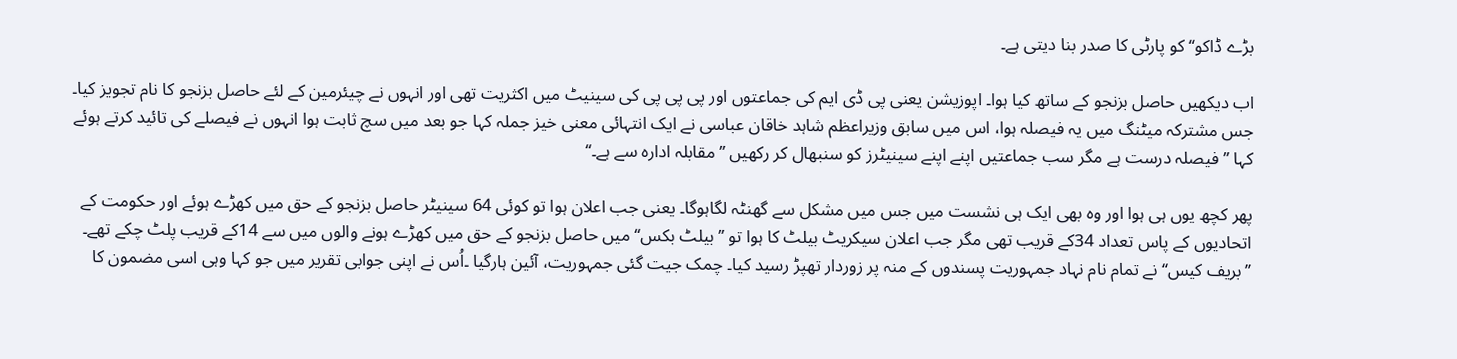بڑے ڈاکو‘‘ کو پارٹی کا صدر بنا دیتی ہے۔

اب دیکھیں حاصل بزنجو کے ساتھ کیا ہوا۔ اپوزیشن یعنی پی ڈی ایم کی جماعتوں اور پی پی پی کی سینیٹ میں اکثریت تھی اور انہوں نے چیئرمین کے لئے حاصل بزنجو کا نام تجویز کیا۔ جس مشترکہ میٹنگ میں یہ فیصلہ ہوا، اس میں سابق وزیراعظم شاہد خاقان عباسی نے ایک انتہائی معنی خیز جملہ کہا جو بعد میں سچ ثابت ہوا انہوں نے فیصلے کی تائید کرتے ہوئے کہا ’’ فیصلہ درست ہے مگر سب جماعتیں اپنے اپنے سینیٹرز کو سنبھال کر رکھیں ’’مقابلہ ادارہ سے ہے۔‘‘

پھر کچھ یوں ہی ہوا اور وہ بھی ایک ہی نشست میں جس میں مشکل سے گھنٹہ لگاہوگا۔ یعنی جب اعلان ہوا تو کوئی 64 سینیٹر حاصل بزنجو کے حق میں کھڑے ہوئے اور حکومت کے اتحادیوں کے پاس تعداد 34کے قریب تھی مگر جب اعلان سیکریٹ بیلٹ کا ہوا تو ’’بیلٹ بکس‘‘ میں حاصل بزنجو کے حق میں کھڑے ہونے والوں میں سے 14کے قریب پلٹ چکے تھے۔ ’’بریف کیس‘‘ نے تمام نام نہاد جمہوریت پسندوں کے منہ پر زوردار تھپڑ رسید کیا۔ چمک جیت گئی جمہوریت، آئین ہارگیا ۔اُس نے اپنی جوابی تقریر میں جو کہا وہی اسی مضمون کا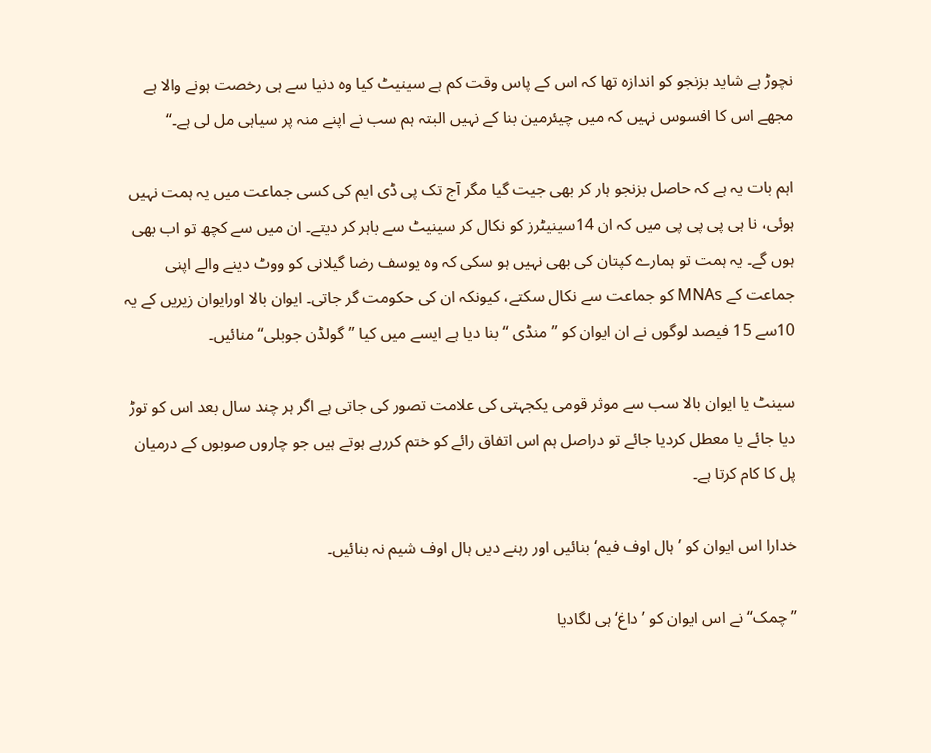نچوڑ ہے شاید بزنجو کو اندازہ تھا کہ اس کے پاس وقت کم ہے سینیٹ کیا وہ دنیا سے ہی رخصت ہونے والا ہے مجھے اس کا افسوس نہیں کہ میں چیئرمین بنا کے نہیں البتہ ہم سب نے اپنے منہ پر سیاہی مل لی ہے۔‘‘

اہم بات یہ ہے کہ حاصل بزنجو ہار کر بھی جیت گیا مگر آج تک پی ڈی ایم کی کسی جماعت میں یہ ہمت نہیں ہوئی، نا ہی پی پی پی میں کہ ان 14سینیٹرز کو نکال کر سینیٹ سے باہر کر دیتے۔ ان میں سے کچھ تو اب بھی ہوں گے۔ یہ ہمت تو ہمارے کپتان کی بھی نہیں ہو سکی کہ وہ یوسف رضا گیلانی کو ووٹ دینے والے اپنی جماعت کے MNAs کو جماعت سے نکال سکتے، کیونکہ ان کی حکومت گر جاتی۔ ایوان بالا اورایوان زیریں کے یہ 10سے 15 فیصد لوگوں نے ان ایوان کو ’’منڈی ‘‘ بنا دیا ہے ایسے میں کیا ’’گولڈن جوبلی‘‘ منائیں۔

سینٹ یا ایوان بالا سب سے موثر قومی یکجہتی کی علامت تصور کی جاتی ہے اگر ہر چند سال بعد اس کو توڑ دیا جائے یا معطل کردیا جائے تو دراصل ہم اس اتفاق رائے کو ختم کررہے ہوتے ہیں جو چاروں صوبوں کے درمیان پل کا کام کرتا ہے۔

خدارا اس ایوان کو ’ہال اوف فیم‘ بنائیں اور رہنے دیں ہال اوف شیم نہ بنائیں۔

’’چمک‘‘ نے اس ایوان کو ’داغ‘ ہی لگادیا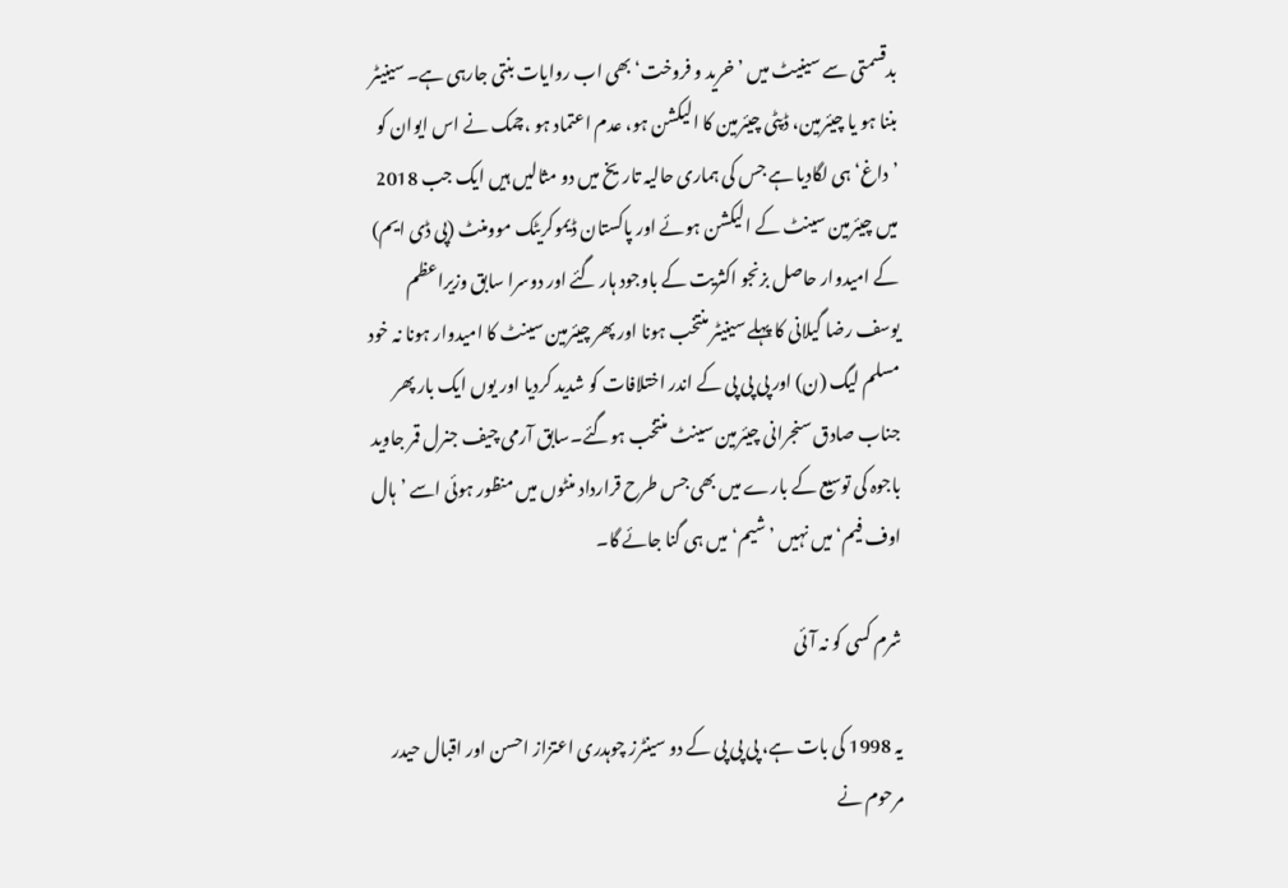بدقسمتی سے سینیٹ میں ’خرید و فروخت‘ بھی اب روایات بنتی جارہی ہے۔ سینیٹر بننا ہو یا چیئرمین، ڈپٹی چیئرمین کا الیکشن ہو، عدم اعتماد ہو ،چمک نے اس ایوان کو ’داغ‘ ہی لگادیا ہے جس کی ہماری حالیہ تاریخ میں دو مثالیں ہیں ایک جب 2018 میں چیئرمین سینٹ کے الیکشن ہوئے اور پاکستان ڈیموکریٹک موومنٹ (پی ڈی ایم) کے امیدوار حاصل بزنجو اکثریت کے باوجود ہار گئے اور دوسرا سابق وزیراعظم یوسف رضا گیلانی کا پہلے سینیٹر منتخب ہونا اور پھر چیئرمین سینٹ کا امیدوار ہونا نہ خود مسلم لیگ (ن) اور پی پی پی کے اندر اختلافات کو شدید کردیا اور یوں ایک بار پھر جناب صادق سنجرانی چیئرمین سینٹ منتخب ہوگئے۔سابق آرمی چیف جنرل قمر جاوید باجوہ کی توسیع کے بارے میں بھی جس طرح قرارداد منٹوں میں منظور ہوئی اسے ’ہال اوف فیم‘ میں نہیں ’شیم‘ میں ہی گنا جائے گا۔

شرم کسی کو نہ آئی

یہ 1998 کی بات ہے، پی پی پی کے دو سینٹرز چوہدری اعتزاز احسن اور اقبال حیدر مرحوم نے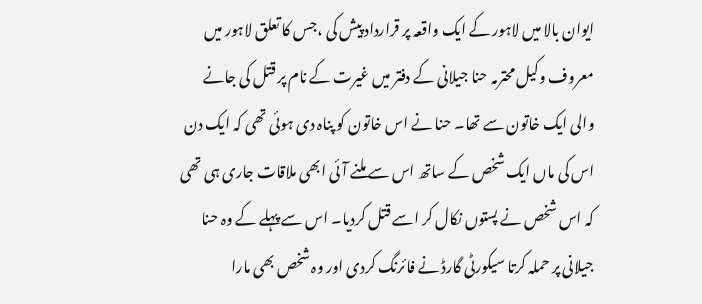ایوان بالا میں لاہور کے ایک واقعہ پر قرارداد پیش کی ،جس کا تعلق لاہور میں معروف وکیل محترمہ حنا جیلانی کے دفتر میں غیرت کے نام پر قتل کی جانے والی ایک خاتون سے تھا۔ حنا نے اس خاتون کو پناہ دی ہوئی تھی کہ ایک دن اس کی ماں ایک شخص کے ساتھ اس سے ملنے آئی ابھی ملاقات جاری ہی تھی کہ اس شخص نے پستوں نکال کر اسے قتل کردیا۔ اس سے پہلے کے وہ حنا جیلانی پر حملہ کرتا سیکورٹی گارڈ نے فائرنگ کردی اور وہ شخص بھی مارا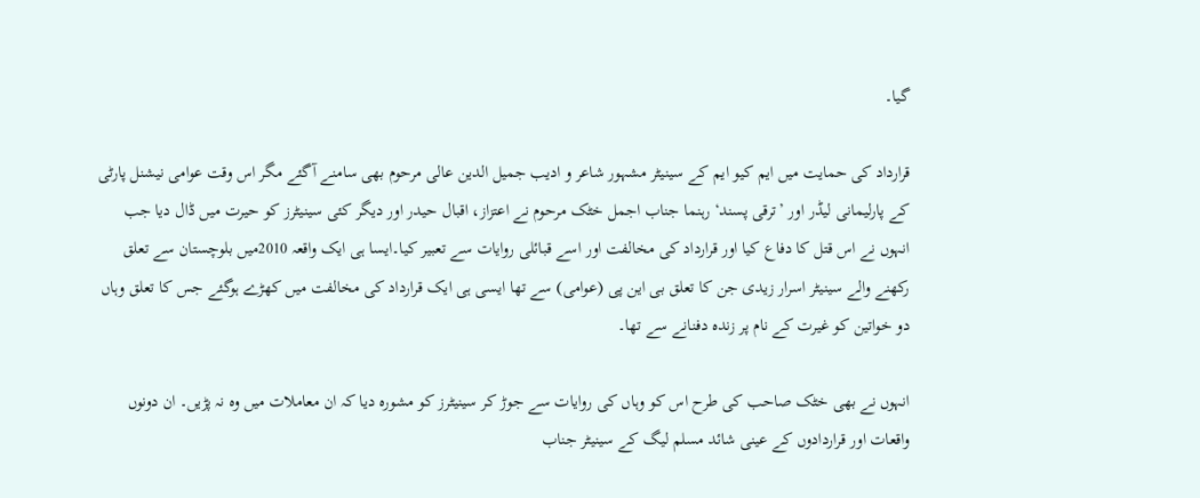گیا۔

قرارداد کی حمایت میں ایم کیو ایم کے سینیٹر مشہور شاعر و ادیب جمیل الدین عالی مرحوم بھی سامنے آگئے مگر اس وقت عوامی نیشنل پارٹی کے پارلیمانی لیڈر اور ’ترقی پسند‘ رہنما جناب اجمل خٹک مرحوم نے اعتزاز، اقبال حیدر اور دیگر کئی سینیٹرز کو حیرت میں ڈال دیا جب انہوں نے اس قتل کا دفاع کیا اور قرارداد کی مخالفت اور اسے قبائلی روایات سے تعبیر کیا۔ایسا ہی ایک واقعہ 2010میں بلوچستان سے تعلق رکھنے والے سینیٹر اسرار زیدی جن کا تعلق بی این پی (عوامی) سے تھا ایسی ہی ایک قرارداد کی مخالفت میں کھڑے ہوگئے جس کا تعلق وہاں دو خواتین کو غیرت کے نام پر زندہ دفنانے سے تھا۔

انہوں نے بھی خٹک صاحب کی طرح اس کو وہاں کی روایات سے جوڑ کر سینیٹرز کو مشورہ دیا کہ ان معاملات میں وہ نہ پڑیں۔ ان دونوں واقعات اور قراردادوں کے عینی شائد مسلم لیگ کے سینیٹر جناب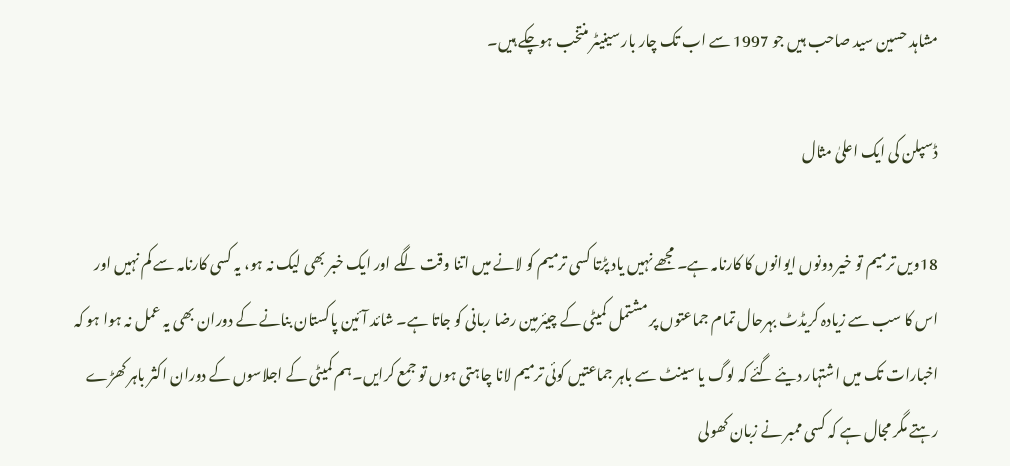مشاہد حسین سید صاحب ہیں جو 1997 سے اب تک چار بار سینیٹر منتخب ہوچکے ہیں۔

ڈسپلن کی ایک اعلیٰ مثال

18ویں ترمیم تو خیر دونوں ایوانوں کا کارنامہ ہے۔ مجھے نہیں یاد پڑتا کسی ترمیم کو لانے میں اتنا وقت لگے اور ایک خبر بھی لیک نہ ہو، یہ کسی کارنامہ سے کم نہیں اور اس کا سب سے زیادہ کریڈٹ بہرحال تمام جماعتوں پر مشتمل کمیٹی کے چیئرمین رضا ربانی کو جاتا ہے۔ شائد آئین پاکستان بنانے کے دوران بھی یہ عمل نہ ہوا ہو کہ اخبارات تک میں اشتہار دیئے گئے کہ لوگ یا سینٹ سے باہر جماعتیں کوئی ترمیم لانا چاہتی ہوں تو جمع کرایں۔ہم کمیٹی کے اجلاسوں کے دوران اکثر باہر کھڑے رہتے مگر مجال ہے کہ کسی ممبر نے زبان کھولی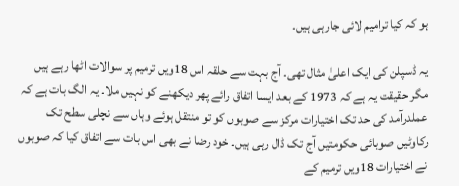ہو کہ کیا ترامیم لائی جارہی ہیں۔

یہ ڈسپلن کی ایک اعلیٰ مثال تھی۔ آج بہت سے حلقہ اس 18ویں ترمیم پر سوالات اٹھا رہے ہیں مگر حقیقت یہ ہے کہ 1973 کے بعد ایسا اتفاق رائے پھر دیکھنے کو نہیں ملا۔ یہ الگ بات ہے کہ عملدرآمد کی حد تک اختیارات مرکز سے صوبوں کو تو منتقل ہوئے وہاں سے نچلی سطح تک رکاوٹیں صوبائی حکومتیں آج تک ڈال رہی ہیں۔ خود رضا نے بھی اس بات سے اتفاق کیا کہ صوبوں نے اختیارات 18ویں ترمیم کے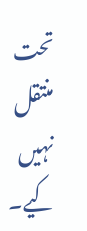تحت منتقل نہیں کیے۔